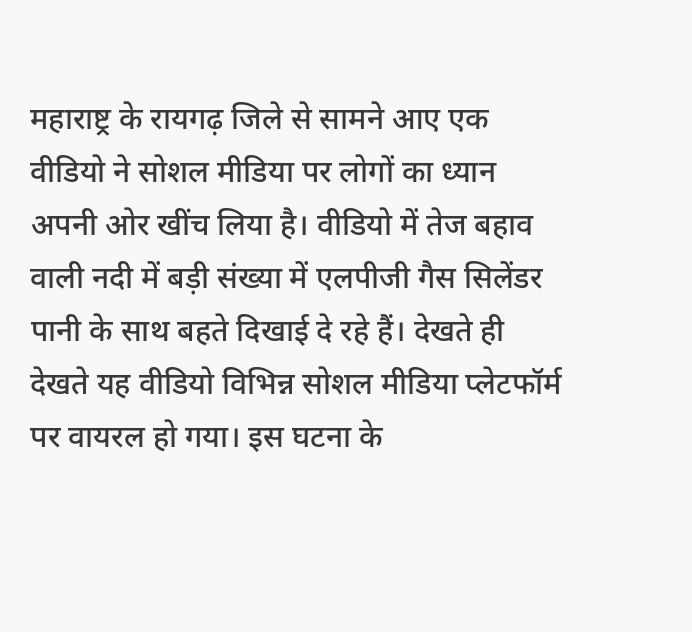महाराष्ट्र के रायगढ़ जिले से सामने आए एक वीडियो ने सोशल मीडिया पर लोगों का ध्यान अपनी ओर खींच लिया है। वीडियो में तेज बहाव वाली नदी में बड़ी संख्या में एलपीजी गैस सिलेंडर पानी के साथ बहते दिखाई दे रहे हैं। देखते ही देखते यह वीडियो विभिन्न सोशल मीडिया प्लेटफॉर्म पर वायरल हो गया। इस घटना के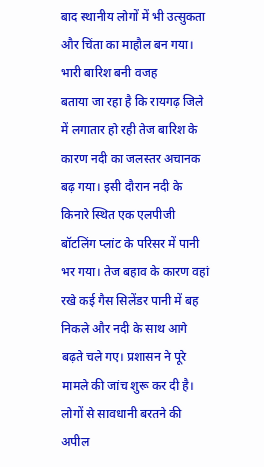बाद स्थानीय लोगों में भी उत्सुकता और चिंता का माहौल बन गया।
भारी बारिश बनी वजह
बताया जा रहा है कि रायगढ़ जिले में लगातार हो रही तेज बारिश के कारण नदी का जलस्तर अचानक बढ़ गया। इसी दौरान नदी के किनारे स्थित एक एलपीजी बॉटलिंग प्लांट के परिसर में पानी भर गया। तेज बहाव के कारण वहां रखे कई गैस सिलेंडर पानी में बह निकले और नदी के साथ आगे बढ़ते चले गए। प्रशासन ने पूरे मामले की जांच शुरू कर दी है।
लोगों से सावधानी बरतने की अपील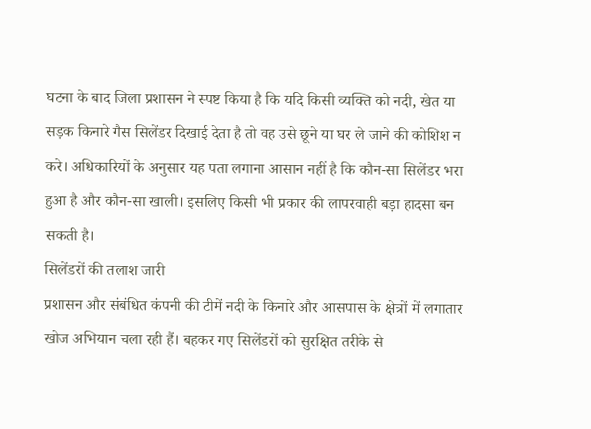घटना के बाद जिला प्रशासन ने स्पष्ट किया है कि यदि किसी व्यक्ति को नदी, खेत या सड़क किनारे गैस सिलेंडर दिखाई देता है तो वह उसे छूने या घर ले जाने की कोशिश न करे। अधिकारियों के अनुसार यह पता लगाना आसान नहीं है कि कौन-सा सिलेंडर भरा हुआ है और कौन-सा खाली। इसलिए किसी भी प्रकार की लापरवाही बड़ा हादसा बन सकती है।
सिलेंडरों की तलाश जारी
प्रशासन और संबंधित कंपनी की टीमें नदी के किनारे और आसपास के क्षेत्रों में लगातार खोज अभियान चला रही हैं। बहकर गए सिलेंडरों को सुरक्षित तरीके से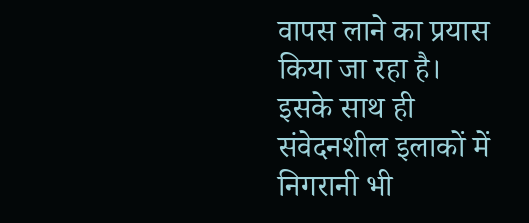वापस लाने का प्रयास किया जा रहा है। इसके साथ ही संवेदनशील इलाकों में निगरानी भी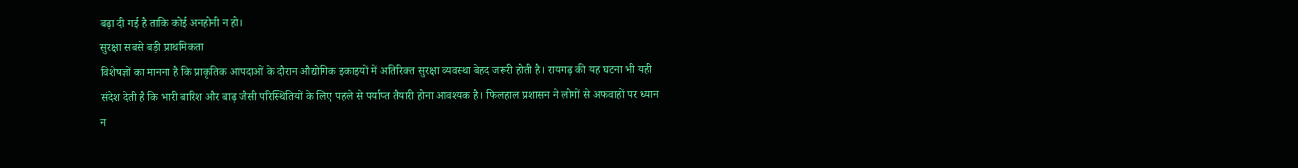बढ़ा दी गई है ताकि कोई अनहोनी न हो।
सुरक्षा सबसे बड़ी प्राथमिकता
विशेषज्ञों का मानना है कि प्राकृतिक आपदाओं के दौरान औद्योगिक इकाइयों में अतिरिक्त सुरक्षा व्यवस्था बेहद जरूरी होती है। रायगढ़ की यह घटना भी यही संदेश देती है कि भारी बारिश और बाढ़ जैसी परिस्थितियों के लिए पहले से पर्याप्त तैयारी होना आवश्यक है। फिलहाल प्रशासन ने लोगों से अफवाहों पर ध्यान न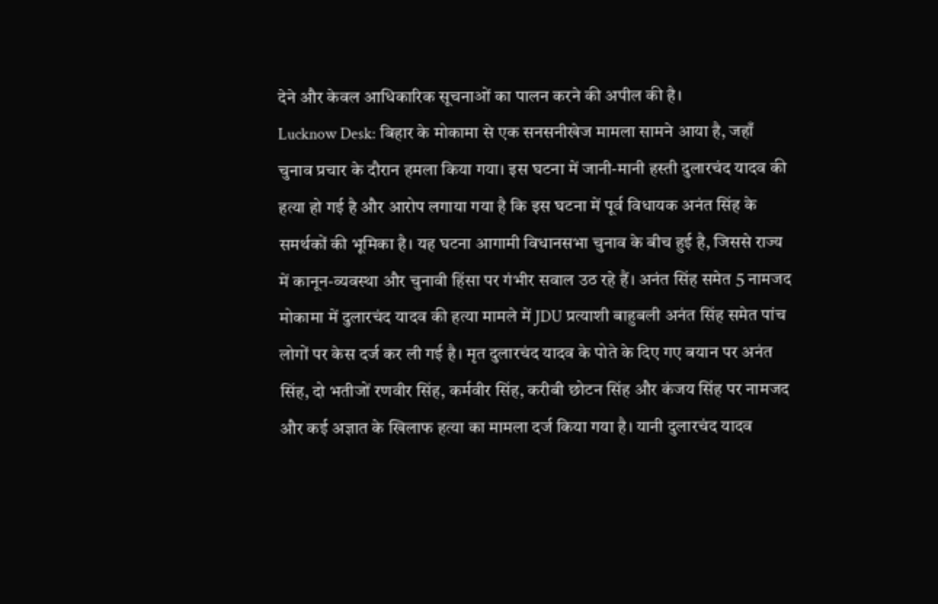देने और केवल आधिकारिक सूचनाओं का पालन करने की अपील की है।
Lucknow Desk: बिहार के मोकामा से एक सनसनीखेज मामला सामने आया है, जहाँ चुनाव प्रचार के दौरान हमला किया गया। इस घटना में जानी-मानी हस्ती दुलारचंद यादव की हत्या हो गई है और आरोप लगाया गया है कि इस घटना में पूर्व विधायक अनंत सिंह के समर्थकों की भूमिका है। यह घटना आगामी विधानसभा चुनाव के बीच हुई है, जिससे राज्य में कानून-व्यवस्था और चुनावी हिंसा पर गंभीर सवाल उठ रहे हैं। अनंत सिंह समेत 5 नामजद मोकामा में दुलारचंद यादव की हत्या मामले में JDU प्रत्याशी बाहुबली अनंत सिंह समेत पांच लोगों पर केस दर्ज कर ली गई है। मृत दुलारचंद यादव के पोते के दिए गए बयान पर अनंत सिंह, दो भतीजों रणवीर सिंह, कर्मवीर सिंह, करीबी छोटन सिंह और कंजय सिंह पर नामजद और कई अज्ञात के खिलाफ हत्या का मामला दर्ज किया गया है। यानी दुलारचंद यादव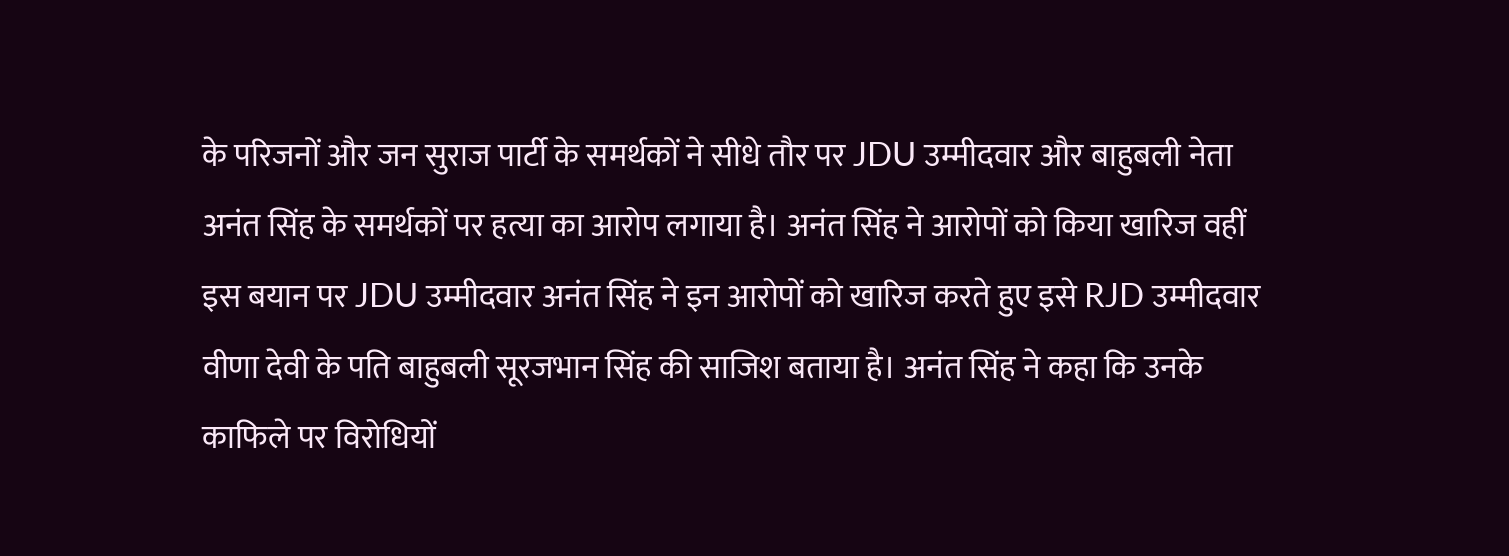के परिजनों और जन सुराज पार्टी के समर्थकों ने सीधे तौर पर JDU उम्मीदवार और बाहुबली नेता अनंत सिंह के समर्थकों पर हत्या का आरोप लगाया है। अनंत सिंह ने आरोपों को किया खारिज वहीं इस बयान पर JDU उम्मीदवार अनंत सिंह ने इन आरोपों को खारिज करते हुए इसे RJD उम्मीदवार वीणा देवी के पति बाहुबली सूरजभान सिंह की साजिश बताया है। अनंत सिंह ने कहा कि उनके काफिले पर विरोधियों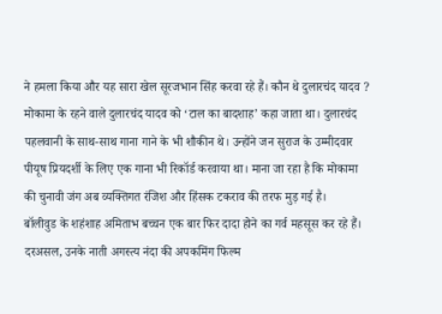ने हमला किया और यह सारा खेल सूरजभान सिंह करवा रहे हैं। कौन थे दुलारचंद यादव ? मोकामा के रहने वाले दुलारचंद यादव को ‘टाल का बादशाह’ कहा जाता था। दुलारचंद पहलवानी के साथ-साथ गाना गाने के भी शौकीन थे। उन्होंने जन सुराज के उम्मीदवार पीयूष प्रियदर्शी के लिए एक गाना भी रिकॉर्ड करवाया था। माना जा रहा है कि मोकामा की चुनावी जंग अब व्यक्तिगत रंजिश और हिंसक टकराव की तरफ मुड़ गई है।
बॉलीवुड के शहंशाह अमिताभ बच्चन एक बार फिर दादा होने का गर्व महसूस कर रहे हैं। दरअसल, उनके नाती अगस्त्य नंदा की अपकमिंग फिल्म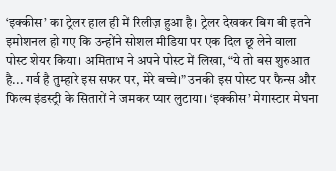‘इक्कीस’ का ट्रेलर हाल ही में रिलीज़ हुआ है। ट्रेलर देखकर बिग बी इतने इमोशनल हो गए कि उन्होंने सोशल मीडिया पर एक दिल छू लेने वाला पोस्ट शेयर किया। अमिताभ ने अपने पोस्ट में लिखा, “ये तो बस शुरुआत है... गर्व है तुम्हारे इस सफर पर, मेरे बच्चे।” उनकी इस पोस्ट पर फैन्स और फिल्म इंडस्ट्री के सितारों ने जमकर प्यार लुटाया। ‘इक्कीस’ मेगास्टार मेघना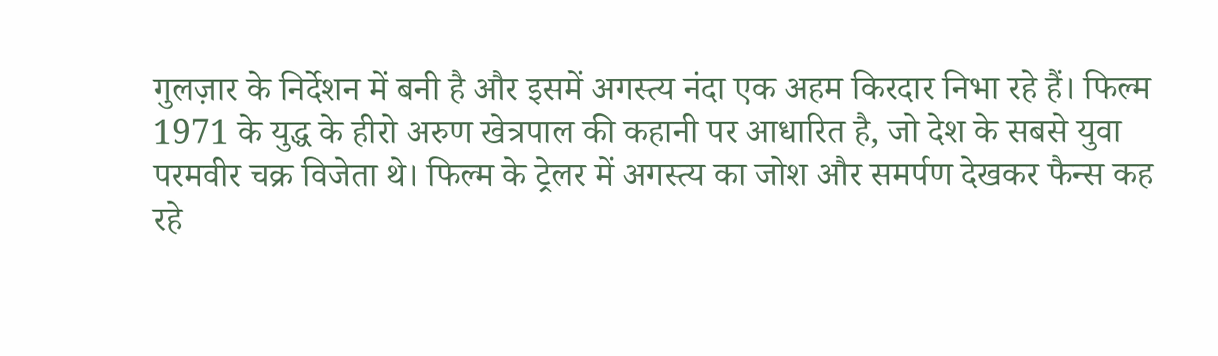गुलज़ार के निर्देशन में बनी है और इसमें अगस्त्य नंदा एक अहम किरदार निभा रहे हैं। फिल्म 1971 के युद्ध के हीरो अरुण खेत्रपाल की कहानी पर आधारित है, जो देश के सबसे युवा परमवीर चक्र विजेता थे। फिल्म के ट्रेलर में अगस्त्य का जोश और समर्पण देखकर फैन्स कह रहे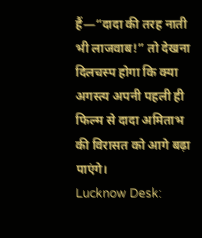हैं—“दादा की तरह नाती भी लाजवाब!” तो देखना दिलचस्प होगा कि क्या अगस्त्य अपनी पहली ही फिल्म से दादा अमिताभ की विरासत को आगे बढ़ा पाएंगे।
Lucknow Desk: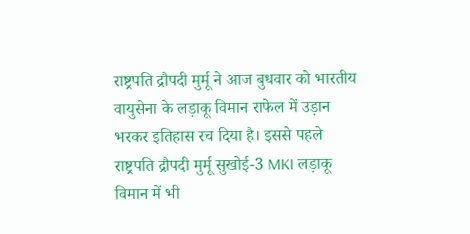राष्ट्रपति द्रौपदी मुर्मू ने आज बुधवार को भारतीय वायुसेना के लड़ाकू विमान राफेल में उड़ान भरकर इतिहास रच दिया है। इससे पहले राष्ट्रपति द्रौपदी मुर्मू सुखोई-3 MKI लड़ाकू विमान में भी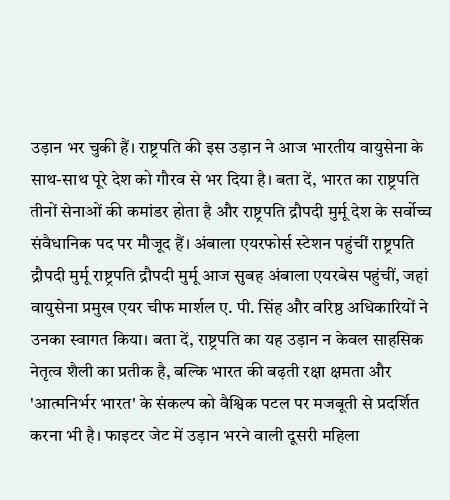उड़ान भर चुकी हैं। राष्ट्रपति की इस उड़ान ने आज भारतीय वायुसेना के साथ-साथ पूरे देश को गौरव से भर दिया है। बता दें, भारत का राष्ट्रपति तीनों सेनाओं की कमांडर होता है और राष्ट्रपति द्रौपदी मुर्मू देश के सर्वोच्च संवैधानिक पद पर मौजूद हैं। अंबाला एयरफोर्स स्टेशन पहुंचीं राष्ट्रपति द्रौपदी मुर्मू राष्ट्रपति द्रौपदी मुर्मू आज सुबह अंबाला एयरबेस पहुंचीं, जहां वायुसेना प्रमुख एयर चीफ मार्शल ए. पी. सिंह और वरिष्ठ अधिकारियों ने उनका स्वागत किया। बता दें, राष्ट्रपति का यह उड़ान न केवल साहसिक नेतृत्व शैली का प्रतीक है, बल्कि भारत की बढ़ती रक्षा क्षमता और 'आत्मनिर्भर भारत' के संकल्प को वैश्विक पटल पर मजबूती से प्रदर्शित करना भी है। फाइटर जेट में उड़ान भरने वाली दूसरी महिला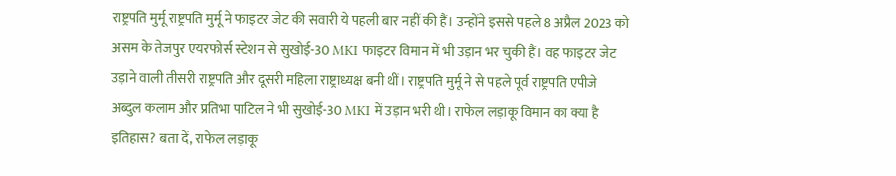राष्ट्रपति मुर्मू राष्ट्रपति मुर्मू ने फाइटर जेट की सवारी ये पहली बार नहीं की हैं। उन्होंने इससे पहले 8 अप्रैल 2023 को असम के तेजपुर एयरफोर्स स्टेशन से सुखोई-30 MKI फाइटर विमान में भी उड़ान भर चुकी हैं। वह फाइटर जेट उड़ाने वाली तीसरी राष्ट्रपति और दूसरी महिला राष्ट्राध्यक्ष बनी थीं। राष्ट्रपति मुर्मू ने से पहले पूर्व राष्ट्रपति एपीजे अब्दुल कलाम और प्रतिभा पाटिल ने भी सुखोई-30 MKI में उड़ान भरी थी। राफेल लड़ाकू विमान का क्या है इतिहास? बता दें, राफेल लड़ाकू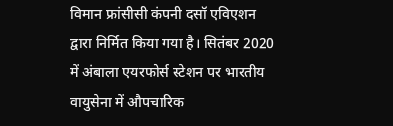विमान फ्रांसीसी कंपनी दसॉ एविएशन द्वारा निर्मित किया गया है। सितंबर 2020 में अंबाला एयरफोर्स स्टेशन पर भारतीय वायुसेना में औपचारिक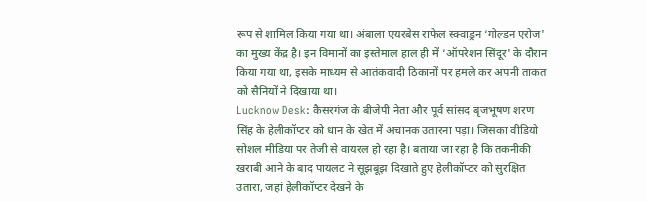रूप से शामिल किया गया था। अंबाला एयरबेस राफेल स्क्वाड्रन ‘गोल्डन एरोज' का मुख्य केंद्र है। इन विमानों का इस्तेमाल हाल ही में ‘ऑपरेशन सिंदूर' के दौरान किया गया था, इसके माध्यम से आतंकवादी ठिकानों पर हमले कर अपनी ताकत को सैनियों ने दिखाया था।
Lucknow Desk: कैसरगंज के बीजेपी नेता और पूर्व सांसद बृजभूषण शरण सिंह के हेलीकॉप्टर को धान के खेत में अचानक उतारना पड़ा। जिसका वीडियो सोशल मीडिया पर तेजी से वायरल हो रहा है। बताया जा रहा है कि तकनीकी खराबी आने के बाद पायलट ने सूझबूझ दिखाते हुए हेलीकॉप्टर को सुरक्षित उतारा, जहां हेलीकॉप्टर देखने के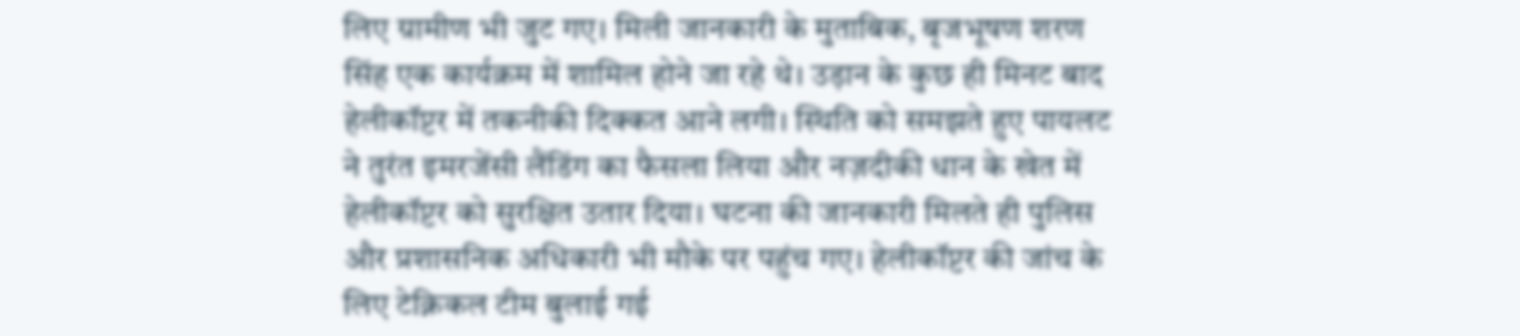लिए ग्रामीण भी जुट गए। मिली जानकारी के मुताबिक, बृजभूषण शरण सिंह एक कार्यक्रम में शामिल होने जा रहे थे। उड़ान के कुछ ही मिनट बाद हेलीकॉप्टर में तकनीकी दिक्कत आने लगी। स्थिति को समझते हुए पायलट ने तुरंत इमरजेंसी लैंडिंग का फैसला लिया और नज़दीकी धान के खेत में हेलीकॉप्टर को सुरक्षित उतार दिया। घटना की जानकारी मिलते ही पुलिस और प्रशासनिक अधिकारी भी मौके पर पहुंच गए। हेलीकॉप्टर की जांच के लिए टेक्निकल टीम बुलाई गई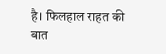है। फिलहाल राहत की बात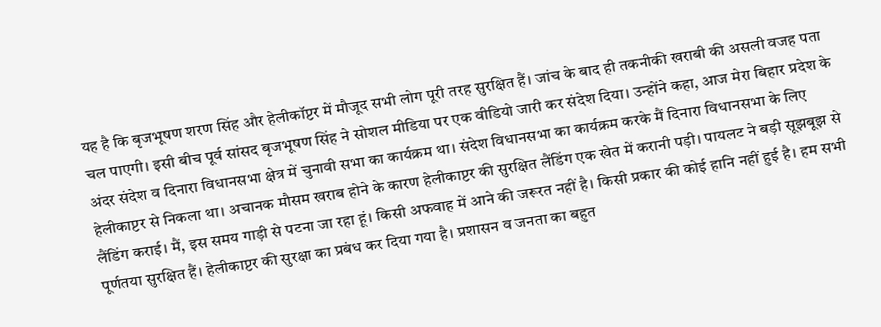यह है कि बृजभूषण शरण सिंह और हेलीकॉप्टर में मौजूद सभी लोग पूरी तरह सुरक्षित हैं। जांच के बाद ही तकनीकी खराबी की असली वजह पता चल पाएगी। इसी बीच पूर्व सांसद बृजभूषण सिंह ने सोशल मीडिया पर एक वीडियो जारी कर संदेश दिया। उन्होंने कहा, आज मेरा बिहार प्रदेश के अंदर संदेश व दिनारा विधानसभा क्षेत्र में चुनावी सभा का कार्यक्रम था। संदेश विधानसभा का कार्यक्रम करके मैं दिनारा विधानसभा के लिए हेलीकाप्टर से निकला था। अचानक मौसम खराब होने के कारण हेलीकाप्टर की सुरक्षित लैंडिंग एक खेत में करानी पड़ी। पायलट ने बड़ी सूझबूझ से लैंडिंग कराई। मैं, इस समय गाड़ी से पटना जा रहा हूं। किसी अफवाह में आने की जरूरत नहीं है। किसी प्रकार की कोई हानि नहीं हुई है। हम सभी पूर्णतया सुरक्षित हैं। हेलीकाप्टर की सुरक्षा का प्रबंध कर दिया गया है। प्रशासन व जनता का बहुत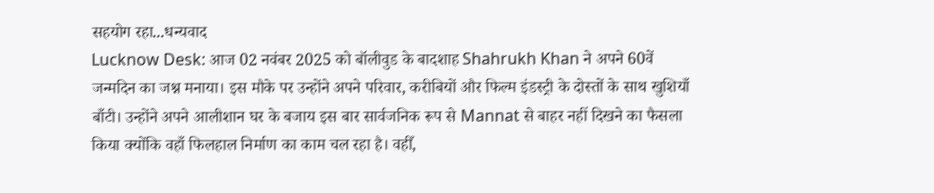सहयोग रहा...धन्यवाद
Lucknow Desk: आज 02 नवंबर 2025 को बॉलीवुड के बादशाह Shahrukh Khan ने अपने 60वें जन्मदिन का जश्न मनाया। इस मौके पर उन्होंने अपने परिवार, करीबियों और फिल्म इंडस्ट्री के दोस्तों के साथ खुशियाँ बाँटी। उन्होंने अपने आलीशान घर के बजाय इस बार सार्वजनिक रूप से Mannat से बाहर नहीं दिखने का फैसला किया क्योंकि वहाँ फिलहाल निर्माण का काम चल रहा है। वहीँ,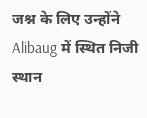जश्न के लिए उन्होंने Alibaug में स्थित निजी स्थान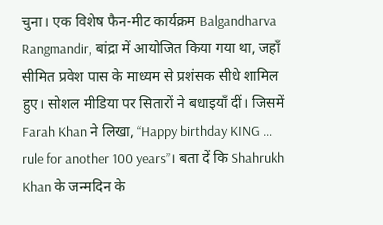चुना। एक विशेष फैन-मीट कार्यक्रम Balgandharva Rangmandir, बांद्रा में आयोजित किया गया था, जहाँ सीमित प्रवेश पास के माध्यम से प्रशंसक सीधे शामिल हुए। सोशल मीडिया पर सितारों ने बधाइयाँ दीं। जिसमें Farah Khan ने लिखा, “Happy birthday KING … rule for another 100 years”। बता दें कि Shahrukh Khan के जन्मदिन के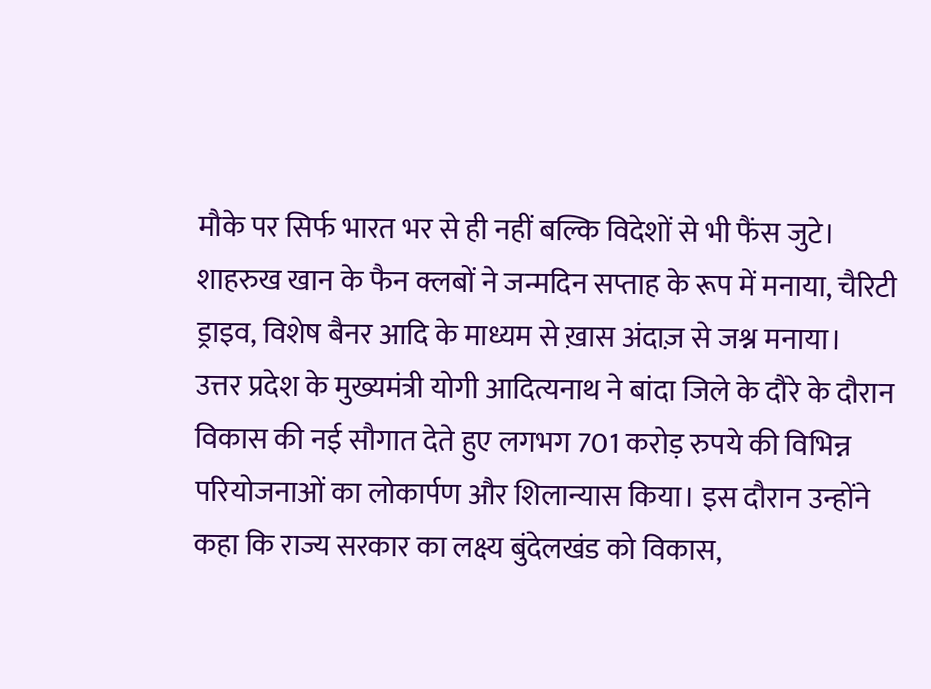मौके पर सिर्फ भारत भर से ही नहीं बल्कि विदेशों से भी फैंस जुटे। शाहरुख खान के फैन क्लबों ने जन्मदिन सप्ताह के रूप में मनाया, चैरिटी ड्राइव, विशेष बैनर आदि के माध्यम से ख़ास अंदाज़ से जश्न मनाया।
उत्तर प्रदेश के मुख्यमंत्री योगी आदित्यनाथ ने बांदा जिले के दौरे के दौरान विकास की नई सौगात देते हुए लगभग 701 करोड़ रुपये की विभिन्न परियोजनाओं का लोकार्पण और शिलान्यास किया। इस दौरान उन्होंने कहा कि राज्य सरकार का लक्ष्य बुंदेलखंड को विकास,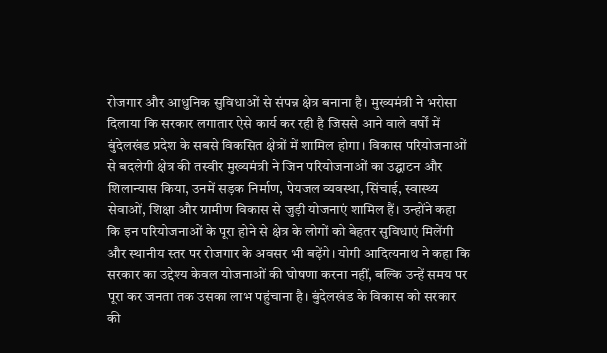रोजगार और आधुनिक सुविधाओं से संपन्न क्षेत्र बनाना है। मुख्यमंत्री ने भरोसा दिलाया कि सरकार लगातार ऐसे कार्य कर रही है जिससे आने वाले वर्षों में बुंदेलखंड प्रदेश के सबसे विकसित क्षेत्रों में शामिल होगा। विकास परियोजनाओं से बदलेगी क्षेत्र की तस्वीर मुख्यमंत्री ने जिन परियोजनाओं का उद्घाटन और शिलान्यास किया, उनमें सड़क निर्माण, पेयजल व्यवस्था, सिंचाई, स्वास्थ्य सेवाओं, शिक्षा और ग्रामीण विकास से जुड़ी योजनाएं शामिल हैं। उन्होंने कहा कि इन परियोजनाओं के पूरा होने से क्षेत्र के लोगों को बेहतर सुविधाएं मिलेंगी और स्थानीय स्तर पर रोजगार के अवसर भी बढ़ेंगे। योगी आदित्यनाथ ने कहा कि सरकार का उद्देश्य केवल योजनाओं की घोषणा करना नहीं, बल्कि उन्हें समय पर पूरा कर जनता तक उसका लाभ पहुंचाना है। बुंदेलखंड के विकास को सरकार की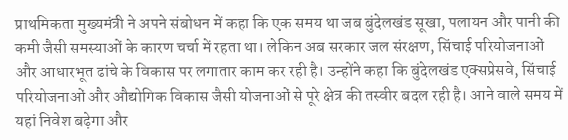प्राथमिकता मुख्यमंत्री ने अपने संबोधन में कहा कि एक समय था जब बुंदेलखंड सूखा, पलायन और पानी की कमी जैसी समस्याओं के कारण चर्चा में रहता था। लेकिन अब सरकार जल संरक्षण, सिंचाई परियोजनाओं और आधारभूत ढांचे के विकास पर लगातार काम कर रही है। उन्होंने कहा कि बुंदेलखंड एक्सप्रेसवे, सिंचाई परियोजनाओं और औद्योगिक विकास जैसी योजनाओं से पूरे क्षेत्र की तस्वीर बदल रही है। आने वाले समय में यहां निवेश बढ़ेगा और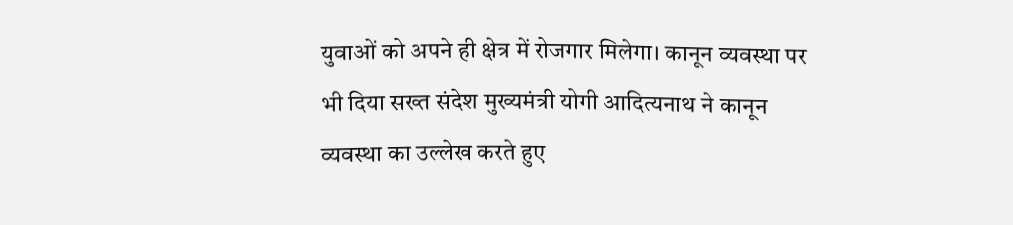युवाओं को अपने ही क्षेत्र में रोजगार मिलेगा। कानून व्यवस्था पर भी दिया सख्त संदेश मुख्यमंत्री योगी आदित्यनाथ ने कानून व्यवस्था का उल्लेख करते हुए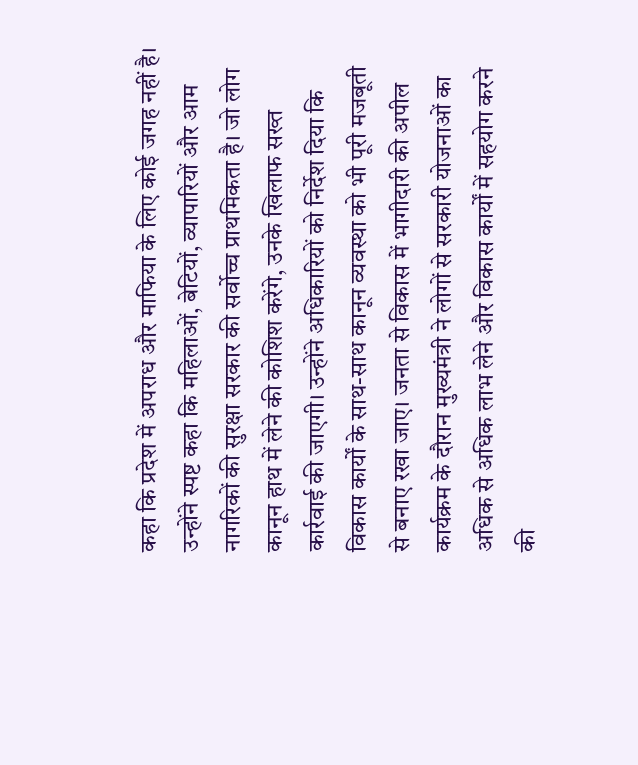कहा कि प्रदेश में अपराध और माफिया के लिए कोई जगह नहीं है। उन्होंने स्पष्ट कहा कि महिलाओं, बेटियों, व्यापारियों और आम नागरिकों की सुरक्षा सरकार की सर्वोच्च प्राथमिकता है। जो लोग कानून हाथ में लेने की कोशिश करेंगे, उनके खिलाफ सख्त कार्रवाई की जाएगी। उन्होंने अधिकारियों को निर्देश दिया कि विकास कार्यों के साथ-साथ कानून व्यवस्था को भी पूरी मजबूती से बनाए रखा जाए। जनता से विकास में भागीदारी की अपील कार्यक्रम के दौरान मुख्यमंत्री ने लोगों से सरकारी योजनाओं का अधिक से अधिक लाभ लेने और विकास कार्यों में सहयोग करने की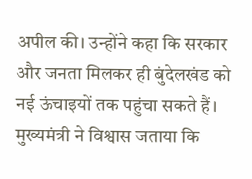अपील की। उन्होंने कहा कि सरकार और जनता मिलकर ही बुंदेलखंड को नई ऊंचाइयों तक पहुंचा सकते हैं। मुख्यमंत्री ने विश्वास जताया कि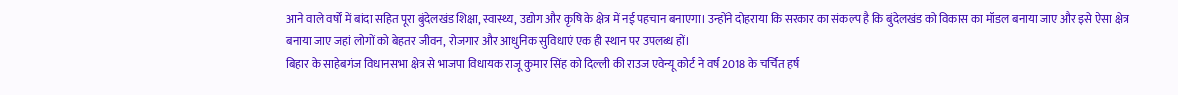आने वाले वर्षों में बांदा सहित पूरा बुंदेलखंड शिक्षा, स्वास्थ्य, उद्योग और कृषि के क्षेत्र में नई पहचान बनाएगा। उन्होंने दोहराया कि सरकार का संकल्प है कि बुंदेलखंड को विकास का मॉडल बनाया जाए और इसे ऐसा क्षेत्र बनाया जाए जहां लोगों को बेहतर जीवन, रोजगार और आधुनिक सुविधाएं एक ही स्थान पर उपलब्ध हों।
बिहार के साहेबगंज विधानसभा क्षेत्र से भाजपा विधायक राजू कुमार सिंह को दिल्ली की राउज एवेन्यू कोर्ट ने वर्ष 2018 के चर्चित हर्ष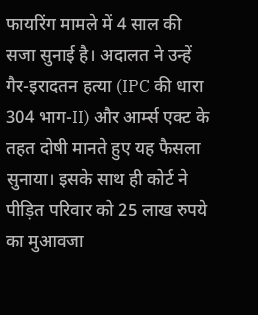फायरिंग मामले में 4 साल की सजा सुनाई है। अदालत ने उन्हें गैर-इरादतन हत्या (IPC की धारा 304 भाग-II) और आर्म्स एक्ट के तहत दोषी मानते हुए यह फैसला सुनाया। इसके साथ ही कोर्ट ने पीड़ित परिवार को 25 लाख रुपये का मुआवजा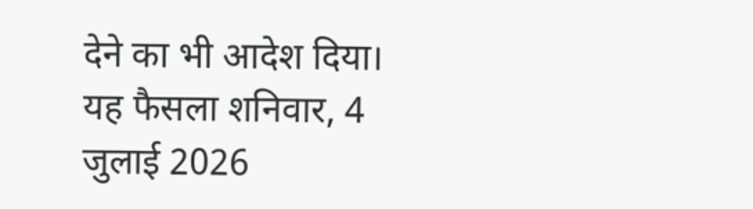देने का भी आदेश दिया। यह फैसला शनिवार, 4 जुलाई 2026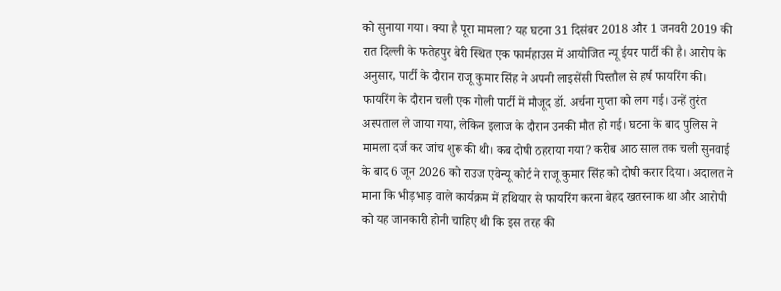को सुनाया गया। क्या है पूरा मामला? यह घटना 31 दिसंबर 2018 और 1 जनवरी 2019 की रात दिल्ली के फतेहपुर बेरी स्थित एक फार्महाउस में आयोजित न्यू ईयर पार्टी की है। आरोप के अनुसार, पार्टी के दौरान राजू कुमार सिंह ने अपनी लाइसेंसी पिस्तौल से हर्ष फायरिंग की। फायरिंग के दौरान चली एक गोली पार्टी में मौजूद डॉ. अर्चना गुप्ता को लग गई। उन्हें तुरंत अस्पताल ले जाया गया, लेकिन इलाज के दौरान उनकी मौत हो गई। घटना के बाद पुलिस ने मामला दर्ज कर जांच शुरू की थी। कब दोषी ठहराया गया? करीब आठ साल तक चली सुनवाई के बाद 6 जून 2026 को राउज एवेन्यू कोर्ट ने राजू कुमार सिंह को दोषी करार दिया। अदालत ने माना कि भीड़भाड़ वाले कार्यक्रम में हथियार से फायरिंग करना बेहद खतरनाक था और आरोपी को यह जानकारी होनी चाहिए थी कि इस तरह की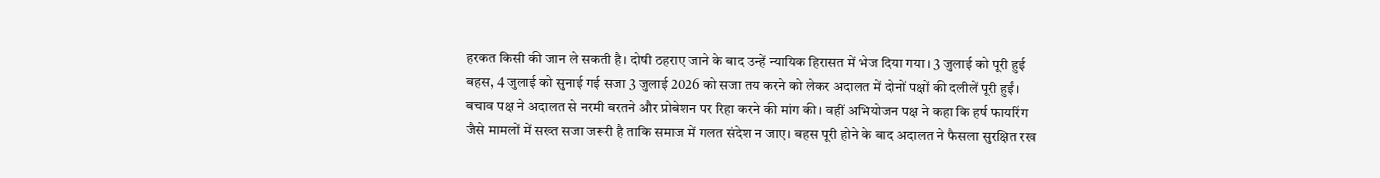हरकत किसी की जान ले सकती है। दोषी ठहराए जाने के बाद उन्हें न्यायिक हिरासत में भेज दिया गया। 3 जुलाई को पूरी हुई बहस, 4 जुलाई को सुनाई गई सजा 3 जुलाई 2026 को सजा तय करने को लेकर अदालत में दोनों पक्षों की दलीलें पूरी हुईं। बचाव पक्ष ने अदालत से नरमी बरतने और प्रोबेशन पर रिहा करने की मांग की। वहीं अभियोजन पक्ष ने कहा कि हर्ष फायरिंग जैसे मामलों में सख्त सजा जरूरी है ताकि समाज में गलत संदेश न जाए। बहस पूरी होने के बाद अदालत ने फैसला सुरक्षित रख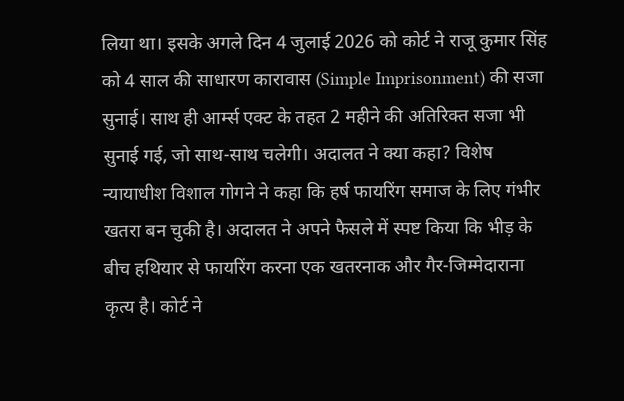लिया था। इसके अगले दिन 4 जुलाई 2026 को कोर्ट ने राजू कुमार सिंह को 4 साल की साधारण कारावास (Simple Imprisonment) की सजा सुनाई। साथ ही आर्म्स एक्ट के तहत 2 महीने की अतिरिक्त सजा भी सुनाई गई, जो साथ-साथ चलेगी। अदालत ने क्या कहा? विशेष न्यायाधीश विशाल गोगने ने कहा कि हर्ष फायरिंग समाज के लिए गंभीर खतरा बन चुकी है। अदालत ने अपने फैसले में स्पष्ट किया कि भीड़ के बीच हथियार से फायरिंग करना एक खतरनाक और गैर-जिम्मेदाराना कृत्य है। कोर्ट ने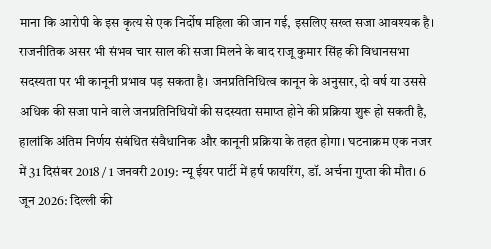माना कि आरोपी के इस कृत्य से एक निर्दोष महिला की जान गई, इसलिए सख्त सजा आवश्यक है। राजनीतिक असर भी संभव चार साल की सजा मिलने के बाद राजू कुमार सिंह की विधानसभा सदस्यता पर भी कानूनी प्रभाव पड़ सकता है। जनप्रतिनिधित्व कानून के अनुसार, दो वर्ष या उससे अधिक की सजा पाने वाले जनप्रतिनिधियों की सदस्यता समाप्त होने की प्रक्रिया शुरू हो सकती है, हालांकि अंतिम निर्णय संबंधित संवैधानिक और कानूनी प्रक्रिया के तहत होगा। घटनाक्रम एक नजर में 31 दिसंबर 2018 / 1 जनवरी 2019: न्यू ईयर पार्टी में हर्ष फायरिंग, डॉ. अर्चना गुप्ता की मौत। 6 जून 2026: दिल्ली की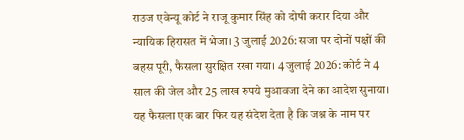राउज एवेन्यू कोर्ट ने राजू कुमार सिंह को दोषी करार दिया और न्यायिक हिरासत में भेजा। 3 जुलाई 2026: सजा पर दोनों पक्षों की बहस पूरी, फैसला सुरक्षित रखा गया। 4 जुलाई 2026: कोर्ट ने 4 साल की जेल और 25 लाख रुपये मुआवजा देने का आदेश सुनाया। यह फैसला एक बार फिर यह संदेश देता है कि जश्न के नाम पर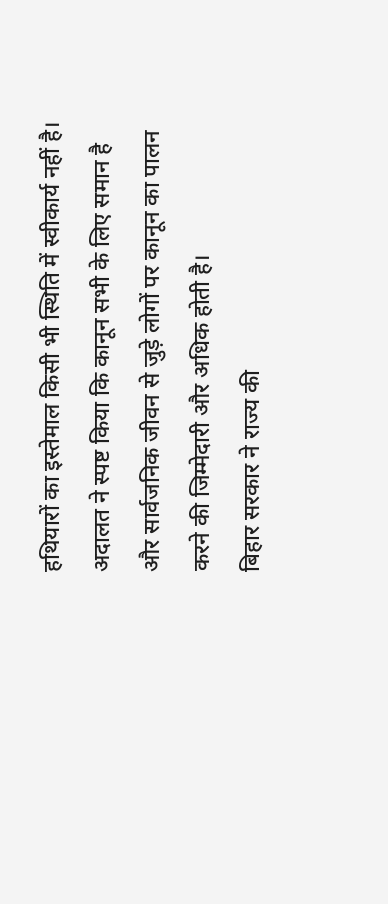हथियारों का इस्तेमाल किसी भी स्थिति में स्वीकार्य नहीं है। अदालत ने स्पष्ट किया कि कानून सभी के लिए समान है और सार्वजनिक जीवन से जुड़े लोगों पर कानून का पालन करने की जिम्मेदारी और अधिक होती है।
बिहार सरकार ने राज्य की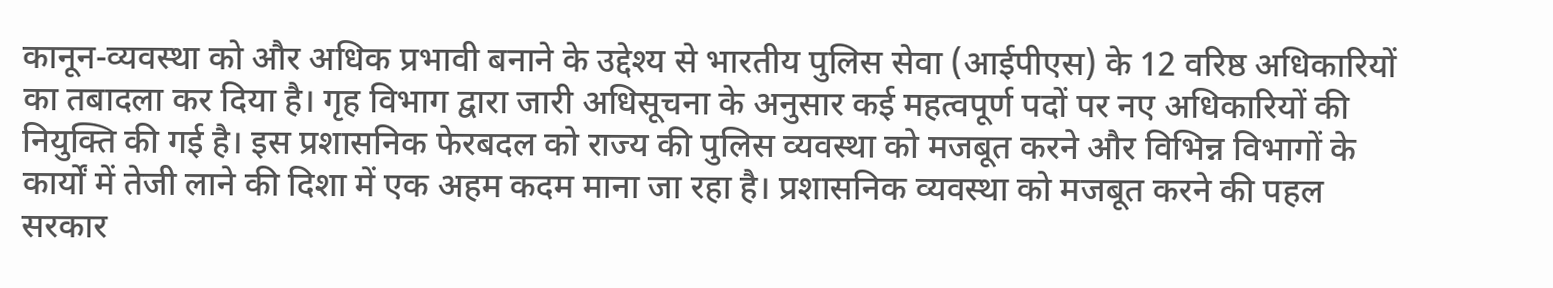कानून-व्यवस्था को और अधिक प्रभावी बनाने के उद्देश्य से भारतीय पुलिस सेवा (आईपीएस) के 12 वरिष्ठ अधिकारियों का तबादला कर दिया है। गृह विभाग द्वारा जारी अधिसूचना के अनुसार कई महत्वपूर्ण पदों पर नए अधिकारियों की नियुक्ति की गई है। इस प्रशासनिक फेरबदल को राज्य की पुलिस व्यवस्था को मजबूत करने और विभिन्न विभागों के कार्यों में तेजी लाने की दिशा में एक अहम कदम माना जा रहा है। प्रशासनिक व्यवस्था को मजबूत करने की पहल सरकार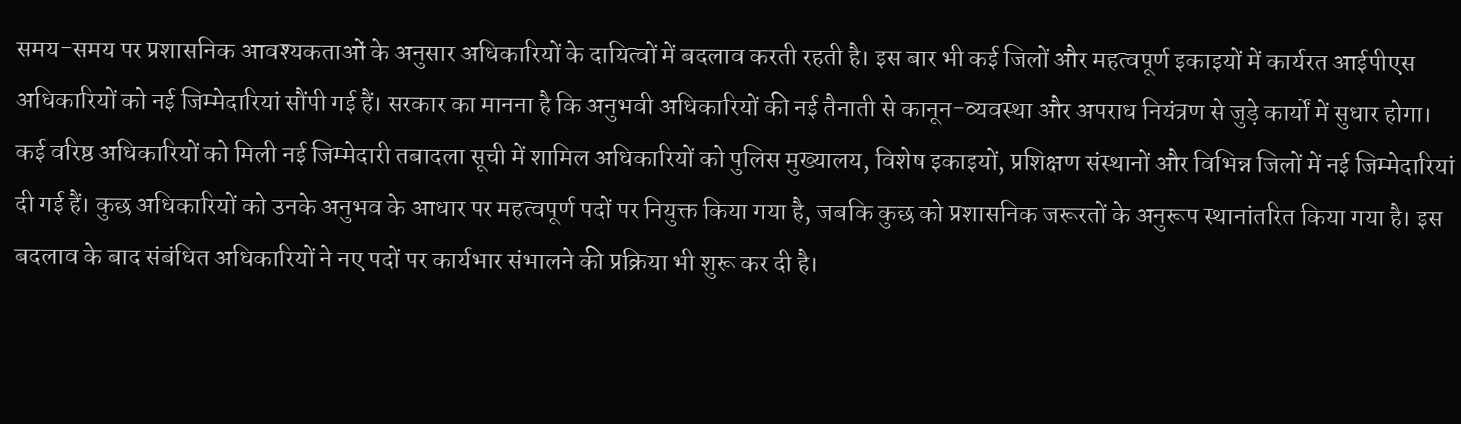समय-समय पर प्रशासनिक आवश्यकताओं के अनुसार अधिकारियों के दायित्वों में बदलाव करती रहती है। इस बार भी कई जिलों और महत्वपूर्ण इकाइयों में कार्यरत आईपीएस अधिकारियों को नई जिम्मेदारियां सौंपी गई हैं। सरकार का मानना है कि अनुभवी अधिकारियों की नई तैनाती से कानून-व्यवस्था और अपराध नियंत्रण से जुड़े कार्यों में सुधार होगा। कई वरिष्ठ अधिकारियों को मिली नई जिम्मेदारी तबादला सूची में शामिल अधिकारियों को पुलिस मुख्यालय, विशेष इकाइयों, प्रशिक्षण संस्थानों और विभिन्न जिलों में नई जिम्मेदारियां दी गई हैं। कुछ अधिकारियों को उनके अनुभव के आधार पर महत्वपूर्ण पदों पर नियुक्त किया गया है, जबकि कुछ को प्रशासनिक जरूरतों के अनुरूप स्थानांतरित किया गया है। इस बदलाव के बाद संबंधित अधिकारियों ने नए पदों पर कार्यभार संभालने की प्रक्रिया भी शुरू कर दी है।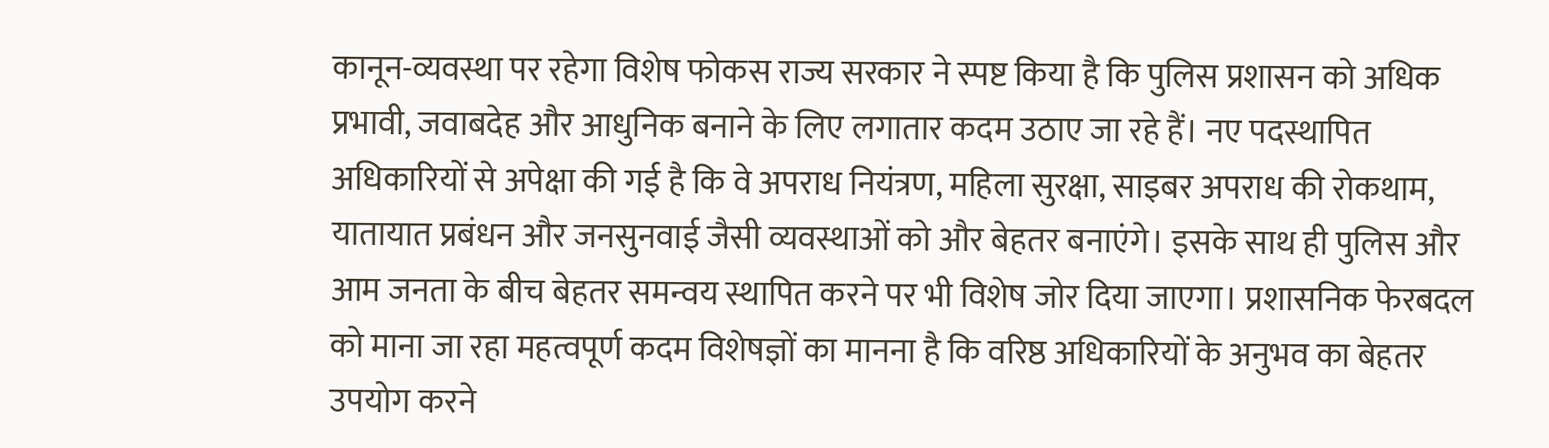कानून-व्यवस्था पर रहेगा विशेष फोकस राज्य सरकार ने स्पष्ट किया है कि पुलिस प्रशासन को अधिक प्रभावी, जवाबदेह और आधुनिक बनाने के लिए लगातार कदम उठाए जा रहे हैं। नए पदस्थापित अधिकारियों से अपेक्षा की गई है कि वे अपराध नियंत्रण, महिला सुरक्षा, साइबर अपराध की रोकथाम, यातायात प्रबंधन और जनसुनवाई जैसी व्यवस्थाओं को और बेहतर बनाएंगे। इसके साथ ही पुलिस और आम जनता के बीच बेहतर समन्वय स्थापित करने पर भी विशेष जोर दिया जाएगा। प्रशासनिक फेरबदल को माना जा रहा महत्वपूर्ण कदम विशेषज्ञों का मानना है कि वरिष्ठ अधिकारियों के अनुभव का बेहतर उपयोग करने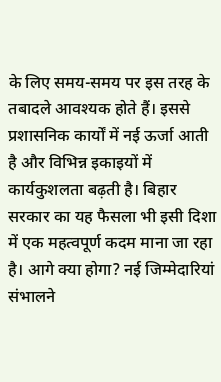के लिए समय-समय पर इस तरह के तबादले आवश्यक होते हैं। इससे प्रशासनिक कार्यों में नई ऊर्जा आती है और विभिन्न इकाइयों में कार्यकुशलता बढ़ती है। बिहार सरकार का यह फैसला भी इसी दिशा में एक महत्वपूर्ण कदम माना जा रहा है। आगे क्या होगा? नई जिम्मेदारियां संभालने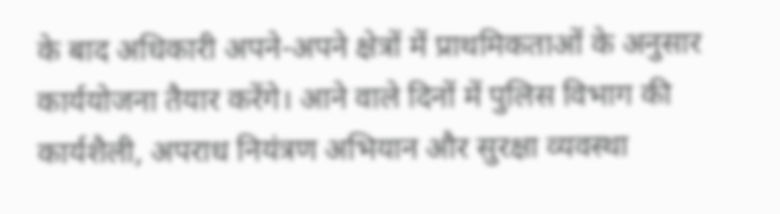के बाद अधिकारी अपने-अपने क्षेत्रों में प्राथमिकताओं के अनुसार कार्ययोजना तैयार करेंगे। आने वाले दिनों में पुलिस विभाग की कार्यशैली, अपराध नियंत्रण अभियान और सुरक्षा व्यवस्था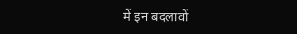में इन बदलावों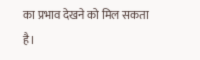का प्रभाव देखने को मिल सकता है।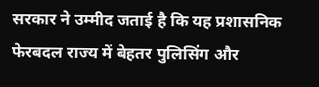सरकार ने उम्मीद जताई है कि यह प्रशासनिक फेरबदल राज्य में बेहतर पुलिसिंग और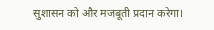सुशासन को और मजबूती प्रदान करेगा।